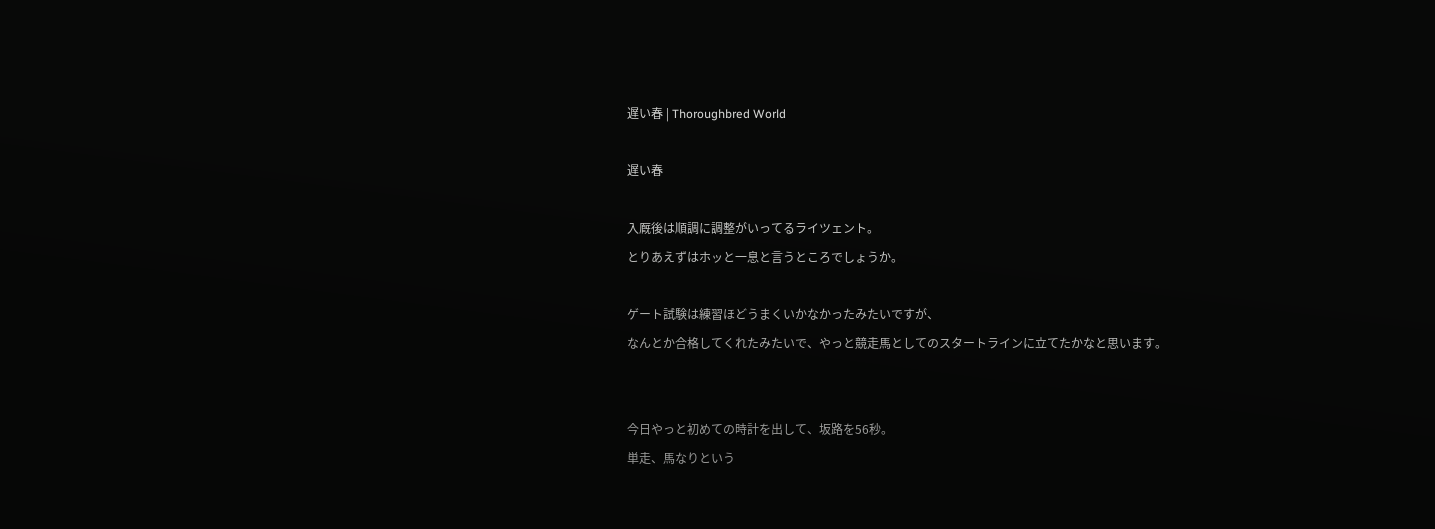遅い春 | Thoroughbred World

遅い春

入厩後は順調に調整がいってるライツェント。
とりあえずはホッと一息と言うところでしょうか。

ゲート試験は練習ほどうまくいかなかったみたいですが、
なんとか合格してくれたみたいで、やっと競走馬としてのスタートラインに立てたかなと思います。


今日やっと初めての時計を出して、坂路を56秒。
単走、馬なりという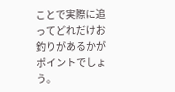ことで実際に追ってどれだけお釣りがあるかがポイントでしょう。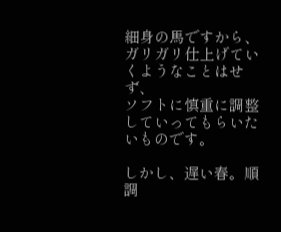細身の馬ですから、ガリガリ仕上げていくようなことはせず、
ソフトに慎重に調整していってもらいたいものです。

しかし、遅い春。順調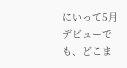にいって5月デビューでも、どこま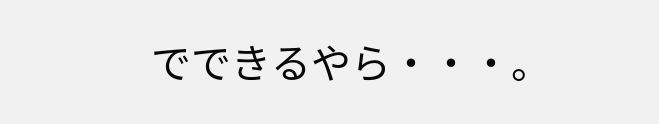でできるやら・・・。